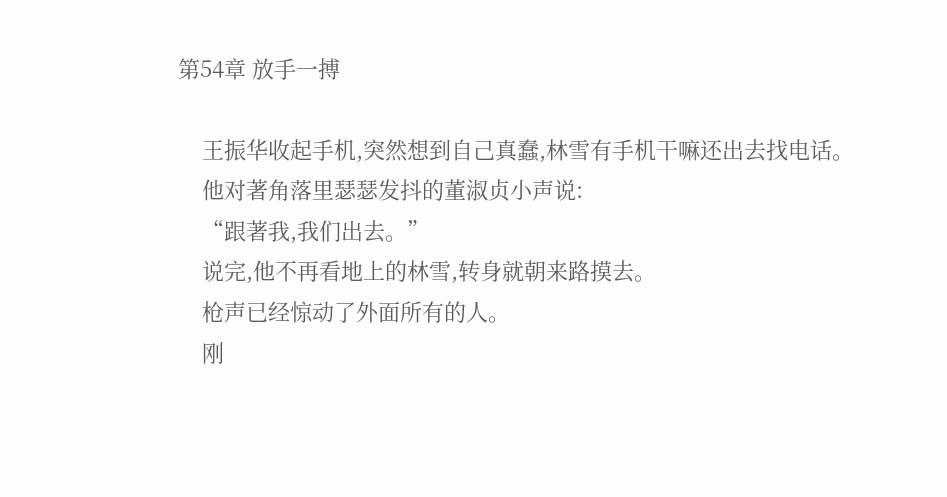第54章 放手一搏

    王振华收起手机,突然想到自己真蠢,林雪有手机干嘛还出去找电话。
    他对著角落里瑟瑟发抖的董淑贞小声说:
    “跟著我,我们出去。”
    说完,他不再看地上的林雪,转身就朝来路摸去。
    枪声已经惊动了外面所有的人。
    刚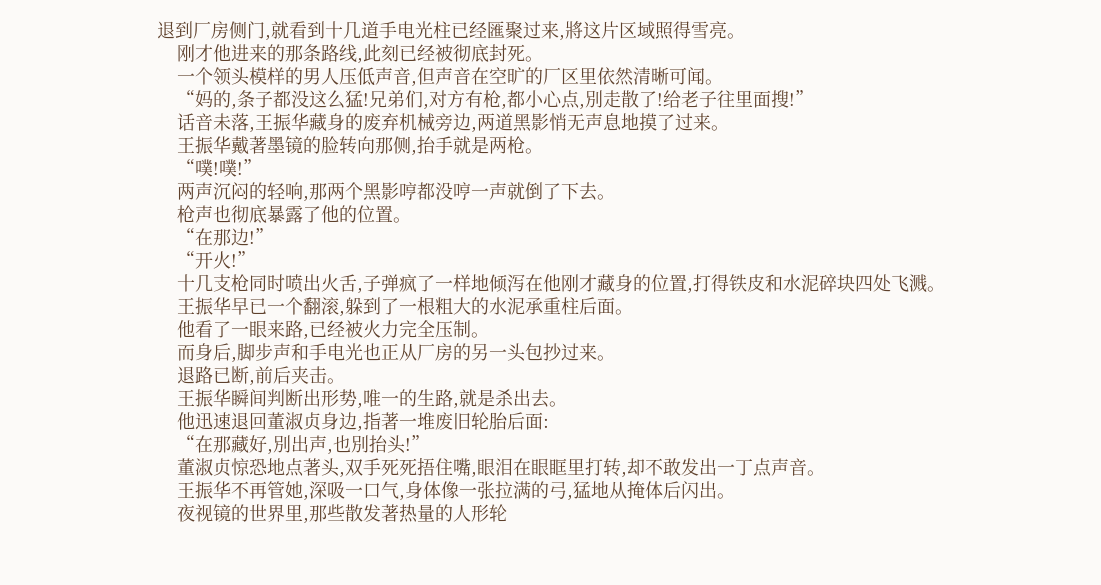退到厂房侧门,就看到十几道手电光柱已经匯聚过来,將这片区域照得雪亮。
    刚才他进来的那条路线,此刻已经被彻底封死。
    一个领头模样的男人压低声音,但声音在空旷的厂区里依然清晰可闻。
    “妈的,条子都没这么猛!兄弟们,对方有枪,都小心点,別走散了!给老子往里面搜!”
    话音未落,王振华藏身的废弃机械旁边,两道黑影悄无声息地摸了过来。
    王振华戴著墨镜的脸转向那侧,抬手就是两枪。
    “噗!噗!”
    两声沉闷的轻响,那两个黑影哼都没哼一声就倒了下去。
    枪声也彻底暴露了他的位置。
    “在那边!”
    “开火!”
    十几支枪同时喷出火舌,子弹疯了一样地倾泻在他刚才藏身的位置,打得铁皮和水泥碎块四处飞溅。
    王振华早已一个翻滚,躲到了一根粗大的水泥承重柱后面。
    他看了一眼来路,已经被火力完全压制。
    而身后,脚步声和手电光也正从厂房的另一头包抄过来。
    退路已断,前后夹击。
    王振华瞬间判断出形势,唯一的生路,就是杀出去。
    他迅速退回董淑贞身边,指著一堆废旧轮胎后面:
    “在那藏好,別出声,也別抬头!”
    董淑贞惊恐地点著头,双手死死捂住嘴,眼泪在眼眶里打转,却不敢发出一丁点声音。
    王振华不再管她,深吸一口气,身体像一张拉满的弓,猛地从掩体后闪出。
    夜视镜的世界里,那些散发著热量的人形轮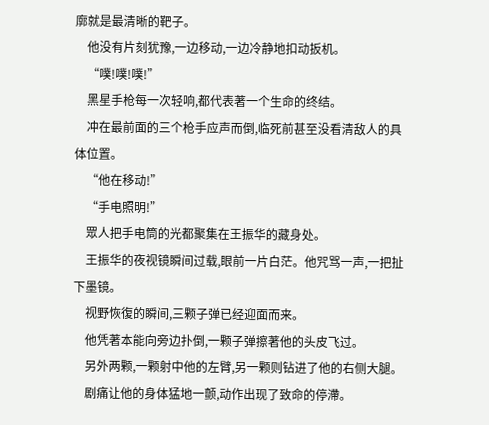廓就是最清晰的靶子。
    他没有片刻犹豫,一边移动,一边冷静地扣动扳机。
    “噗!噗!噗!”
    黑星手枪每一次轻响,都代表著一个生命的终结。
    冲在最前面的三个枪手应声而倒,临死前甚至没看清敌人的具体位置。
    “他在移动!”
    “手电照明!”
    眾人把手电筒的光都聚集在王振华的藏身处。
    王振华的夜视镜瞬间过载,眼前一片白茫。他咒骂一声,一把扯下墨镜。
    视野恢復的瞬间,三颗子弹已经迎面而来。
    他凭著本能向旁边扑倒,一颗子弹擦著他的头皮飞过。
    另外两颗,一颗射中他的左臂,另一颗则钻进了他的右侧大腿。
    剧痛让他的身体猛地一颤,动作出现了致命的停滯。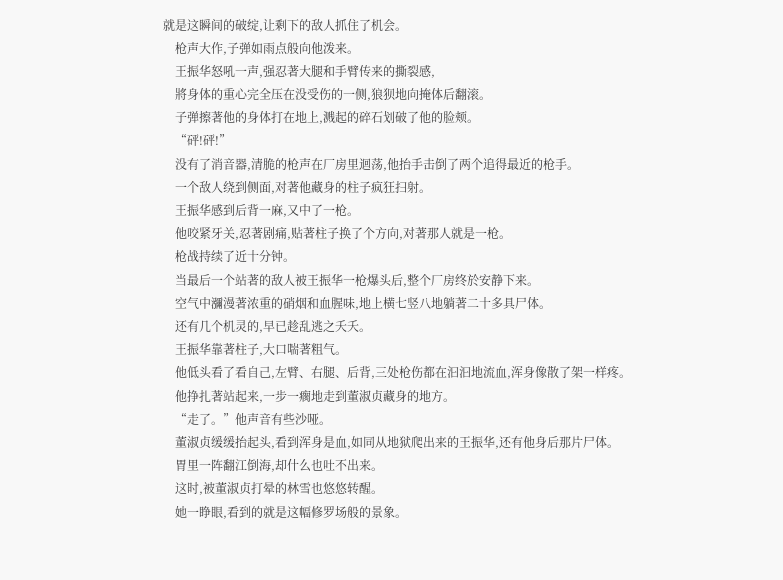就是这瞬间的破绽,让剩下的敌人抓住了机会。
    枪声大作,子弹如雨点般向他泼来。
    王振华怒吼一声,强忍著大腿和手臂传来的撕裂感,
    將身体的重心完全压在没受伤的一侧,狼狈地向掩体后翻滚。
    子弹擦著他的身体打在地上,溅起的碎石划破了他的脸颊。
    “砰!砰!”
    没有了消音器,清脆的枪声在厂房里迴荡,他抬手击倒了两个追得最近的枪手。
    一个敌人绕到侧面,对著他藏身的柱子疯狂扫射。
    王振华感到后背一麻,又中了一枪。
    他咬紧牙关,忍著剧痛,贴著柱子换了个方向,对著那人就是一枪。
    枪战持续了近十分钟。
    当最后一个站著的敌人被王振华一枪爆头后,整个厂房终於安静下来。
    空气中瀰漫著浓重的硝烟和血腥味,地上横七竖八地躺著二十多具尸体。
    还有几个机灵的,早已趁乱逃之夭夭。
    王振华靠著柱子,大口喘著粗气。
    他低头看了看自己,左臂、右腿、后背,三处枪伤都在汩汩地流血,浑身像散了架一样疼。
    他挣扎著站起来,一步一瘸地走到董淑贞藏身的地方。
    “走了。”他声音有些沙哑。
    董淑贞缓缓抬起头,看到浑身是血,如同从地狱爬出来的王振华,还有他身后那片尸体。
    胃里一阵翻江倒海,却什么也吐不出来。
    这时,被董淑贞打晕的林雪也悠悠转醒。
    她一睁眼,看到的就是这幅修罗场般的景象。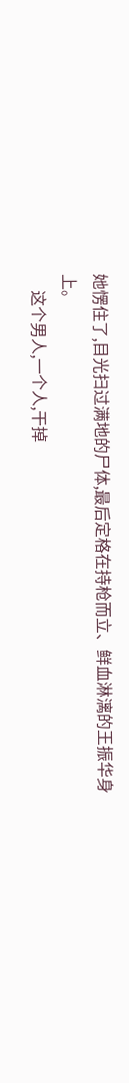她愣住了,目光扫过满地的尸体,最后定格在持枪而立、鲜血淋漓的王振华身上。
    这个男人,一个人,干掉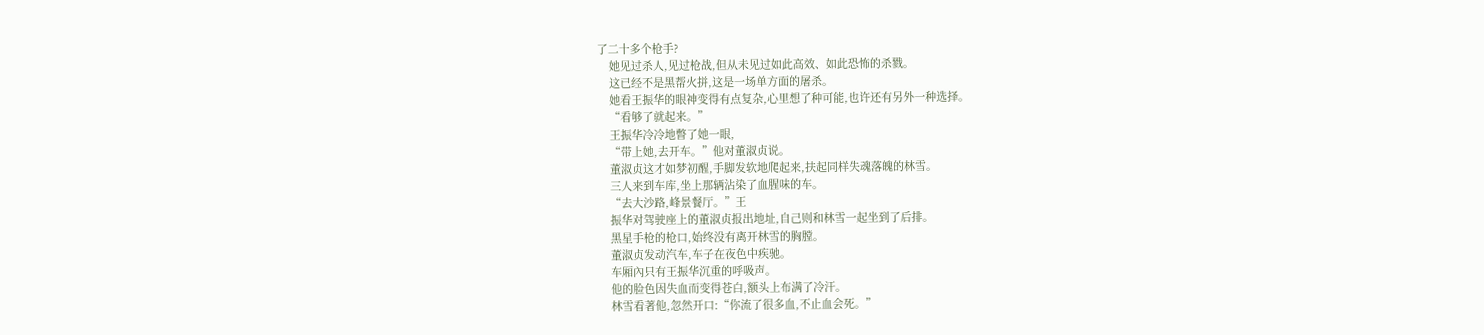了二十多个枪手?
    她见过杀人,见过枪战,但从未见过如此高效、如此恐怖的杀戮。
    这已经不是黑帮火拼,这是一场单方面的屠杀。
    她看王振华的眼神变得有点复杂,心里想了种可能,也许还有另外一种选择。
    “看够了就起来。”
    王振华冷冷地瞥了她一眼,
    “带上她,去开车。”他对董淑贞说。
    董淑贞这才如梦初醒,手脚发软地爬起来,扶起同样失魂落魄的林雪。
    三人来到车库,坐上那辆沾染了血腥味的车。
    “去大沙路,峰景餐厅。”王
    振华对驾驶座上的董淑贞报出地址,自己则和林雪一起坐到了后排。
    黑星手枪的枪口,始终没有离开林雪的胸膛。
    董淑贞发动汽车,车子在夜色中疾驰。
    车厢內只有王振华沉重的呼吸声。
    他的脸色因失血而变得苍白,额头上布满了冷汗。
    林雪看著他,忽然开口:“你流了很多血,不止血会死。”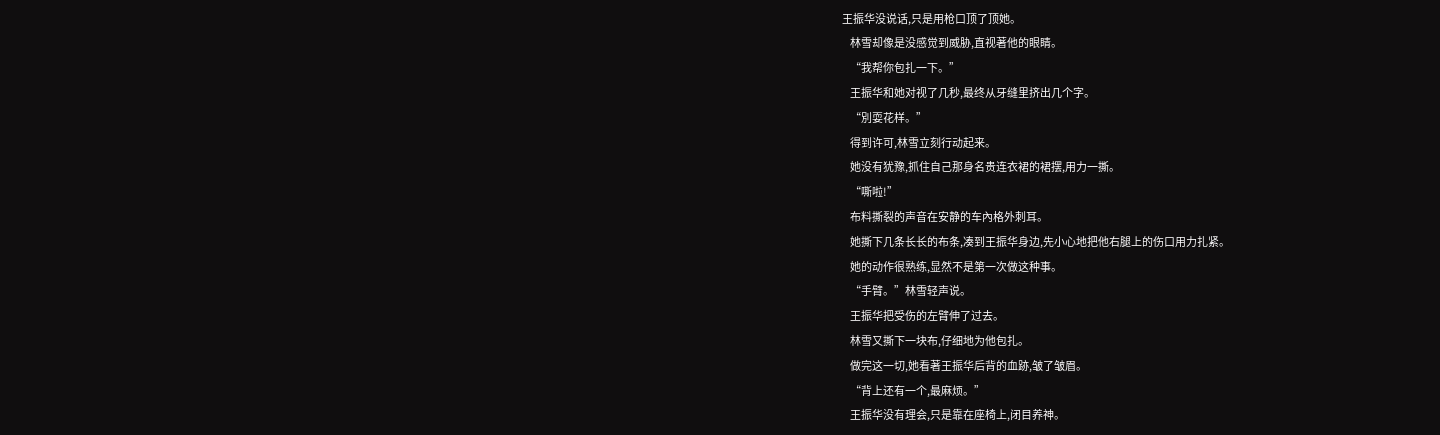王振华没说话,只是用枪口顶了顶她。
    林雪却像是没感觉到威胁,直视著他的眼睛。
    “我帮你包扎一下。”
    王振华和她对视了几秒,最终从牙缝里挤出几个字。
    “別耍花样。”
    得到许可,林雪立刻行动起来。
    她没有犹豫,抓住自己那身名贵连衣裙的裙摆,用力一撕。
    “嘶啦!”
    布料撕裂的声音在安静的车內格外刺耳。
    她撕下几条长长的布条,凑到王振华身边,先小心地把他右腿上的伤口用力扎紧。
    她的动作很熟练,显然不是第一次做这种事。
    “手臂。”林雪轻声说。
    王振华把受伤的左臂伸了过去。
    林雪又撕下一块布,仔细地为他包扎。
    做完这一切,她看著王振华后背的血跡,皱了皱眉。
    “背上还有一个,最麻烦。”
    王振华没有理会,只是靠在座椅上,闭目养神。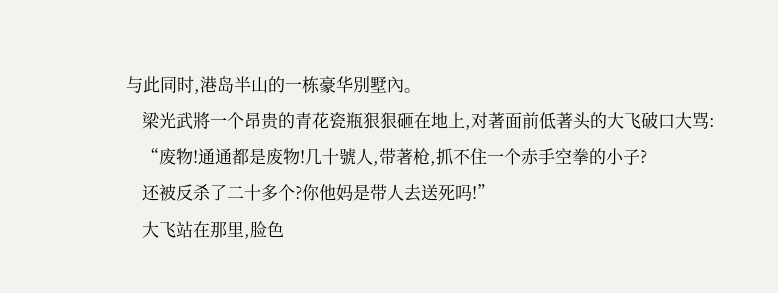与此同时,港岛半山的一栋豪华別墅內。
    梁光武將一个昂贵的青花瓷瓶狠狠砸在地上,对著面前低著头的大飞破口大骂:
    “废物!通通都是废物!几十號人,带著枪,抓不住一个赤手空拳的小子?
    还被反杀了二十多个?你他妈是带人去送死吗!”
    大飞站在那里,脸色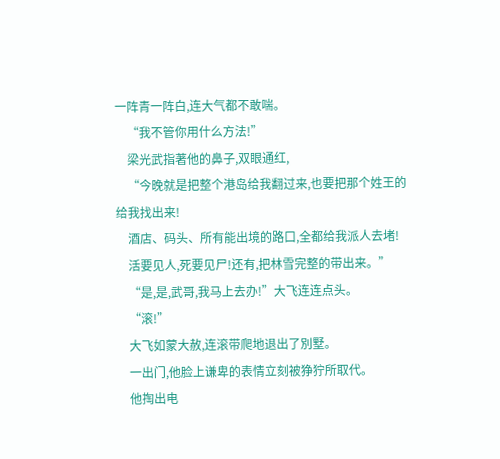一阵青一阵白,连大气都不敢喘。
    “我不管你用什么方法!”
    梁光武指著他的鼻子,双眼通红,
    “今晚就是把整个港岛给我翻过来,也要把那个姓王的给我找出来!
    酒店、码头、所有能出境的路口,全都给我派人去堵!
    活要见人,死要见尸!还有,把林雪完整的带出来。”
    “是,是,武哥,我马上去办!”大飞连连点头。
    “滚!”
    大飞如蒙大赦,连滚带爬地退出了別墅。
    一出门,他脸上谦卑的表情立刻被狰狞所取代。
    他掏出电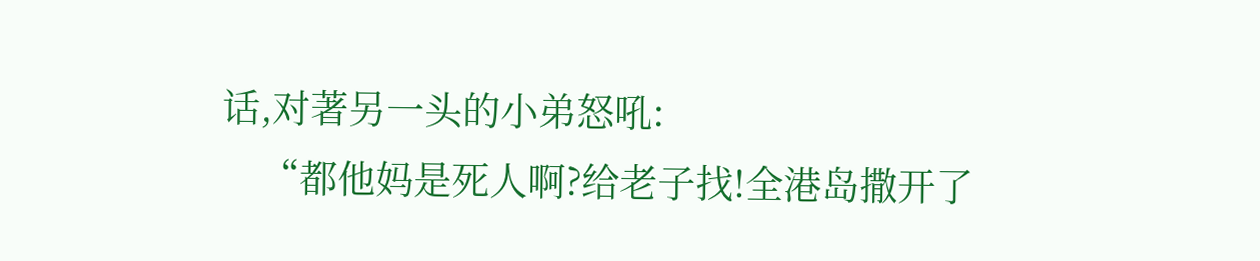话,对著另一头的小弟怒吼:
    “都他妈是死人啊?给老子找!全港岛撒开了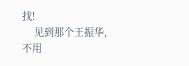找!
    见到那个王振华,不用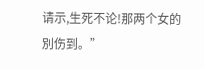请示,生死不论!那两个女的別伤到。”